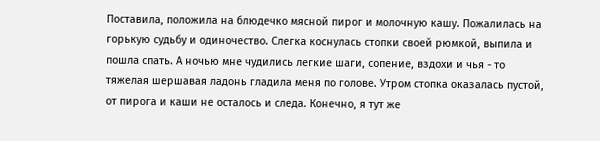Поставила, положила на блюдечко мясной пирог и молочную кашу. Пожалилась на горькую судьбу и одиночество. Слегка коснулась стопки своей рюмкой, выпила и пошла спать. А ночью мне чудились легкие шаги, сопение, вздохи и чья - то тяжелая шершавая ладонь гладила меня по голове. Утром стопка оказалась пустой, от пирога и каши не осталось и следа. Конечно, я тут же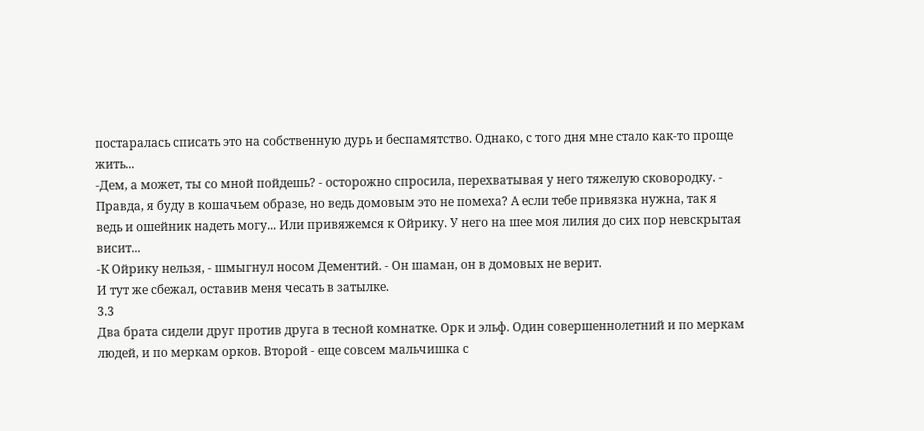постаралась списать это на собственную дурь и беспамятство. Однако, с того дня мне стало как-то проще жить...
-Дем, а может, ты со мной пойдешь? - осторожно спросила, перехватывая у него тяжелую сковородку. - Правда, я буду в кошачьем образе, но ведь домовым это не помеха? А если тебе привязка нужна, так я ведь и ошейник надеть могу... Или привяжемся к Ойрику. У него на шее моя лилия до сих пор невскрытая висит...
-К Ойрику нельзя, - шмыгнул носом Дементий. - Он шаман, он в домовых не верит.
И тут же сбежал, оставив меня чесать в затылке.
3.3
Два брата сидели друг против друга в тесной комнатке. Орк и эльф. Один совершеннолетний и по меркам людей, и по меркам орков. Второй - еще совсем мальчишка с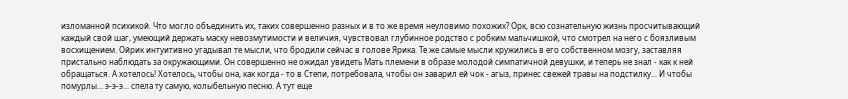изломанной психикой. Что могло объединить их, таких совершенно разных и в то же время неуловимо похожих? Орк, всю сознательную жизнь просчитывающий каждый свой шаг, умеющий держать маску невозмутимости и величия, чувствовал глубинное родство с робким мальчишкой, что смотрел на него с боязливым восхищением. Ойрик интуитивно угадывал те мысли, что бродили сейчас в голове Ярика. Те же самые мысли кружились в его собственном мозгу, заставляя пристально наблюдать за окружающими. Он совершенно не ожидал увидеть Мать племени в образе молодой симпатичной девушки, и теперь не знал - как к ней обращаться. А хотелось! Хотелось, чтобы она, как когда - то в Степи, потребовала, чтобы он заварил ей чок - агыз, принес свежей травы на подстилку... И чтобы помурлы... э-э-э... спела ту самую, колыбельную песню. А тут еще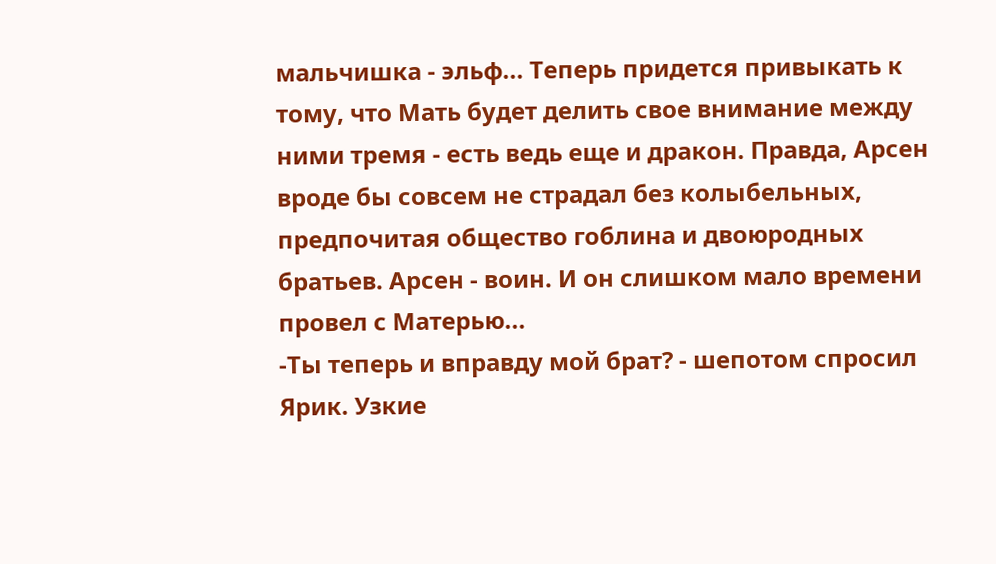мальчишка - эльф... Теперь придется привыкать к тому, что Мать будет делить свое внимание между ними тремя - есть ведь еще и дракон. Правда, Арсен вроде бы совсем не страдал без колыбельных, предпочитая общество гоблина и двоюродных братьев. Арсен - воин. И он слишком мало времени провел с Матерью...
-Ты теперь и вправду мой брат? - шепотом спросил Ярик. Узкие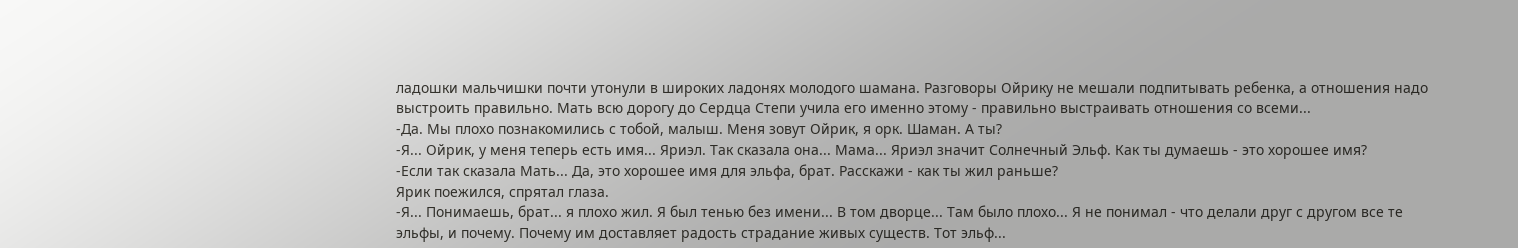ладошки мальчишки почти утонули в широких ладонях молодого шамана. Разговоры Ойрику не мешали подпитывать ребенка, а отношения надо выстроить правильно. Мать всю дорогу до Сердца Степи учила его именно этому - правильно выстраивать отношения со всеми...
-Да. Мы плохо познакомились с тобой, малыш. Меня зовут Ойрик, я орк. Шаман. А ты?
-Я... Ойрик, у меня теперь есть имя... Яриэл. Так сказала она... Мама... Яриэл значит Солнечный Эльф. Как ты думаешь - это хорошее имя?
-Если так сказала Мать... Да, это хорошее имя для эльфа, брат. Расскажи - как ты жил раньше?
Ярик поежился, спрятал глаза.
-Я... Понимаешь, брат... я плохо жил. Я был тенью без имени... В том дворце... Там было плохо... Я не понимал - что делали друг с другом все те эльфы, и почему. Почему им доставляет радость страдание живых существ. Тот эльф...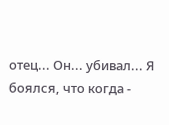отец... Он... убивал... Я боялся, что когда -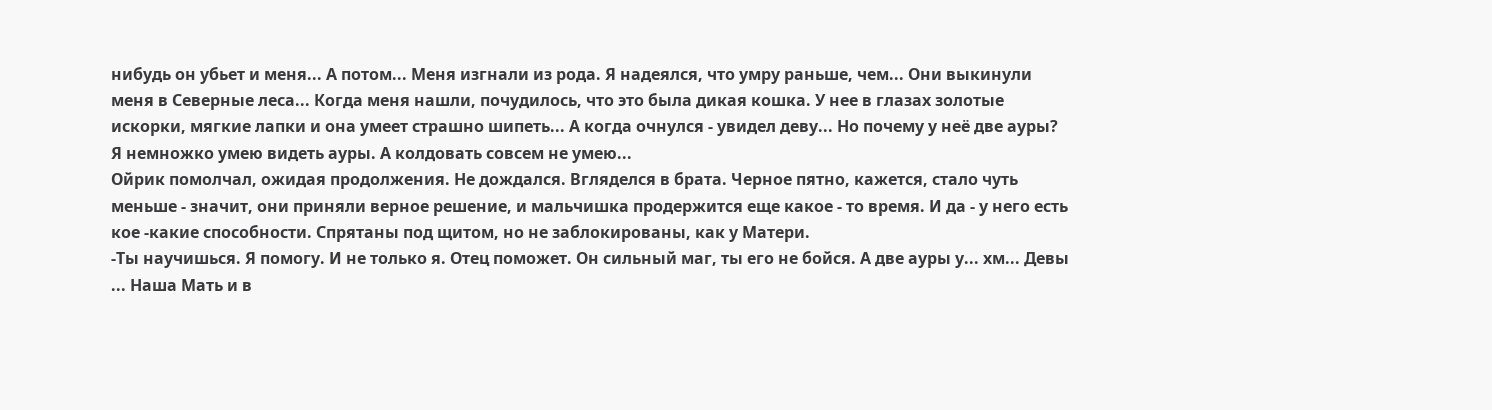нибудь он убьет и меня... А потом... Меня изгнали из рода. Я надеялся, что умру раньше, чем... Они выкинули меня в Северные леса... Когда меня нашли, почудилось, что это была дикая кошка. У нее в глазах золотые искорки, мягкие лапки и она умеет страшно шипеть... А когда очнулся - увидел деву... Но почему у неё две ауры? Я немножко умею видеть ауры. А колдовать совсем не умею...
Ойрик помолчал, ожидая продолжения. Не дождался. Вгляделся в брата. Черное пятно, кажется, стало чуть меньше - значит, они приняли верное решение, и мальчишка продержится еще какое - то время. И да - у него есть кое -какие способности. Спрятаны под щитом, но не заблокированы, как у Матери.
-Ты научишься. Я помогу. И не только я. Отец поможет. Он сильный маг, ты его не бойся. А две ауры у... хм... Девы ... Наша Мать и в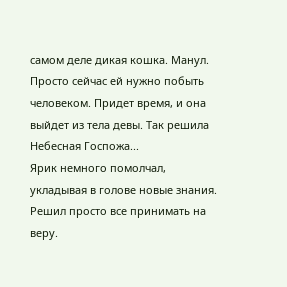самом деле дикая кошка. Манул. Просто сейчас ей нужно побыть человеком. Придет время, и она выйдет из тела девы. Так решила Небесная Госпожа...
Ярик немного помолчал, укладывая в голове новые знания. Решил просто все принимать на веру.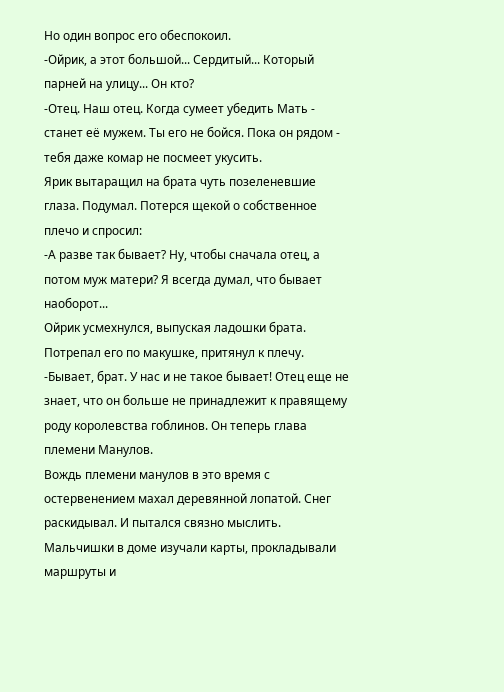Но один вопрос его обеспокоил.
-Ойрик, а этот большой... Сердитый... Который парней на улицу... Он кто?
-Отец. Наш отец. Когда сумеет убедить Мать - станет её мужем. Ты его не бойся. Пока он рядом - тебя даже комар не посмеет укусить.
Ярик вытаращил на брата чуть позеленевшие глаза. Подумал. Потерся щекой о собственное плечо и спросил:
-А разве так бывает? Ну, чтобы сначала отец, а потом муж матери? Я всегда думал, что бывает наоборот...
Ойрик усмехнулся, выпуская ладошки брата. Потрепал его по макушке, притянул к плечу.
-Бывает, брат. У нас и не такое бывает! Отец еще не знает, что он больше не принадлежит к правящему роду королевства гоблинов. Он теперь глава племени Манулов.
Вождь племени манулов в это время с остервенением махал деревянной лопатой. Снег раскидывал. И пытался связно мыслить. Мальчишки в доме изучали карты, прокладывали маршруты и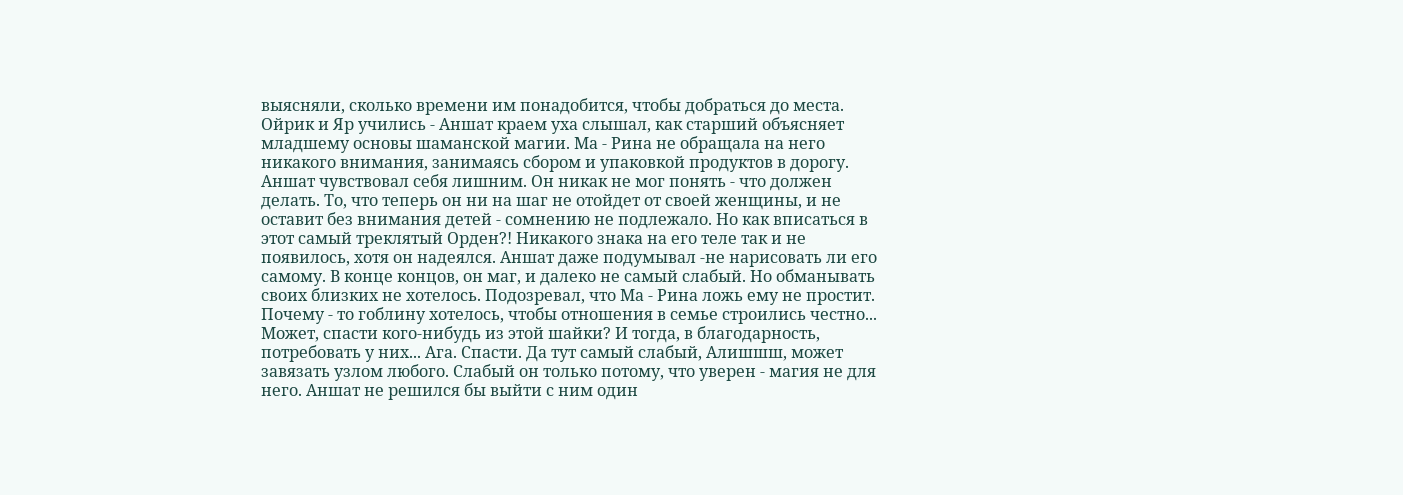выясняли, сколько времени им понадобится, чтобы добраться до места. Ойрик и Яр учились - Аншат краем уха слышал, как старший объясняет младшему основы шаманской магии. Ма - Рина не обращала на него никакого внимания, занимаясь сбором и упаковкой продуктов в дорогу. Аншат чувствовал себя лишним. Он никак не мог понять - что должен делать. То, что теперь он ни на шаг не отойдет от своей женщины, и не оставит без внимания детей - сомнению не подлежало. Но как вписаться в этот самый треклятый Орден?! Никакого знака на его теле так и не появилось, хотя он надеялся. Аншат даже подумывал -не нарисовать ли его самому. В конце концов, он маг, и далеко не самый слабый. Но обманывать своих близких не хотелось. Подозревал, что Ма - Рина ложь ему не простит. Почему - то гоблину хотелось, чтобы отношения в семье строились честно... Может, спасти кого-нибудь из этой шайки? И тогда, в благодарность, потребовать у них... Ага. Спасти. Да тут самый слабый, Алишшш, может завязать узлом любого. Слабый он только потому, что уверен - магия не для него. Аншат не решился бы выйти с ним один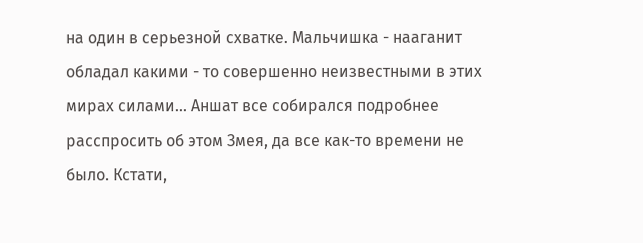на один в серьезной схватке. Мальчишка - нааганит обладал какими - то совершенно неизвестными в этих мирах силами... Аншат все собирался подробнее расспросить об этом Змея, да все как-то времени не было. Кстати,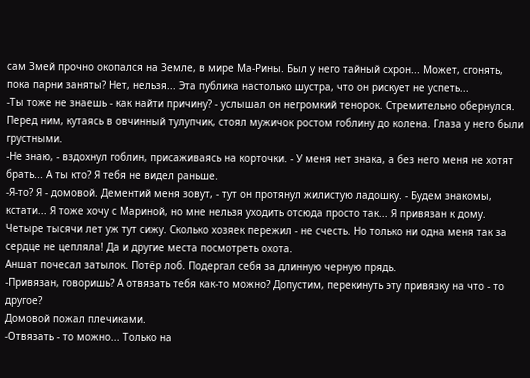сам Змей прочно окопался на Земле, в мире Ма-Рины. Был у него тайный схрон... Может, сгонять, пока парни заняты? Нет, нельзя... Эта публика настолько шустра, что он рискует не успеть...
-Ты тоже не знаешь - как найти причину? - услышал он негромкий тенорок. Стремительно обернулся. Перед ним, кутаясь в овчинный тулупчик, стоял мужичок ростом гоблину до колена. Глаза у него были грустными.
-Не знаю, - вздохнул гоблин, присаживаясь на корточки. - У меня нет знака, а без него меня не хотят брать... А ты кто? Я тебя не видел раньше.
-Я-то? Я - домовой. Дементий меня зовут, - тут он протянул жилистую ладошку. - Будем знакомы, кстати... Я тоже хочу с Мариной, но мне нельзя уходить отсюда просто так... Я привязан к дому. Четыре тысячи лет уж тут сижу. Сколько хозяек пережил - не счесть. Но только ни одна меня так за сердце не цепляла! Да и другие места посмотреть охота.
Аншат почесал затылок. Потёр лоб. Подергал себя за длинную черную прядь.
-Привязан, говоришь? А отвязать тебя как-то можно? Допустим, перекинуть эту привязку на что - то другое?
Домовой пожал плечиками.
-Отвязать - то можно... Только на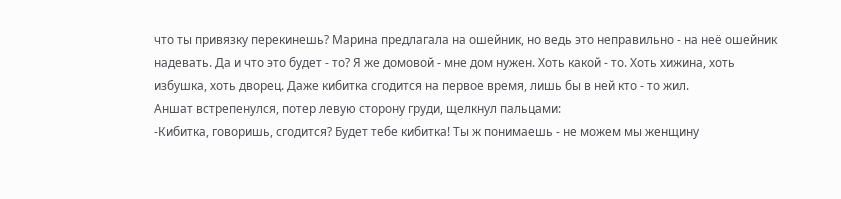что ты привязку перекинешь? Марина предлагала на ошейник, но ведь это неправильно - на неё ошейник надевать. Да и что это будет - то? Я же домовой - мне дом нужен. Хоть какой - то. Хоть хижина, хоть избушка, хоть дворец. Даже кибитка сгодится на первое время, лишь бы в ней кто - то жил.
Аншат встрепенулся, потер левую сторону груди, щелкнул пальцами:
-Кибитка, говоришь, сгодится? Будет тебе кибитка! Ты ж понимаешь - не можем мы женщину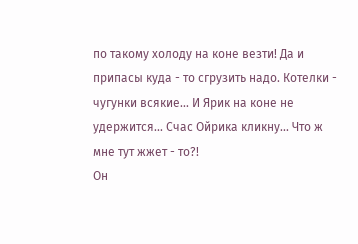по такому холоду на коне везти! Да и припасы куда - то сгрузить надо. Котелки - чугунки всякие... И Ярик на коне не удержится... Счас Ойрика кликну... Что ж мне тут жжет - то?!
Он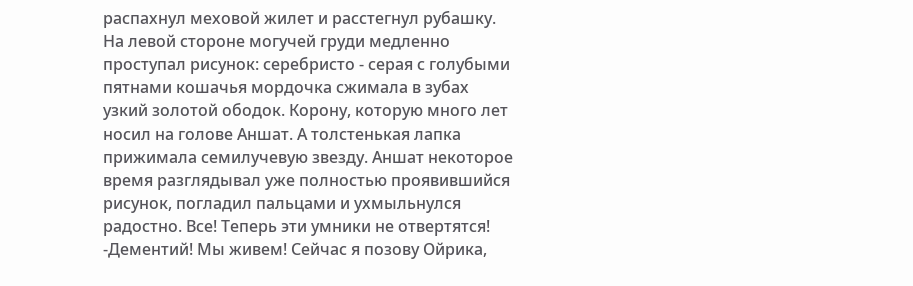распахнул меховой жилет и расстегнул рубашку. На левой стороне могучей груди медленно проступал рисунок: серебристо - серая с голубыми пятнами кошачья мордочка сжимала в зубах узкий золотой ободок. Корону, которую много лет носил на голове Аншат. А толстенькая лапка прижимала семилучевую звезду. Аншат некоторое время разглядывал уже полностью проявившийся рисунок, погладил пальцами и ухмыльнулся радостно. Все! Теперь эти умники не отвертятся!
-Дементий! Мы живем! Сейчас я позову Ойрика,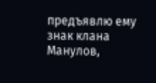предъявлю ему знак клана Манулов,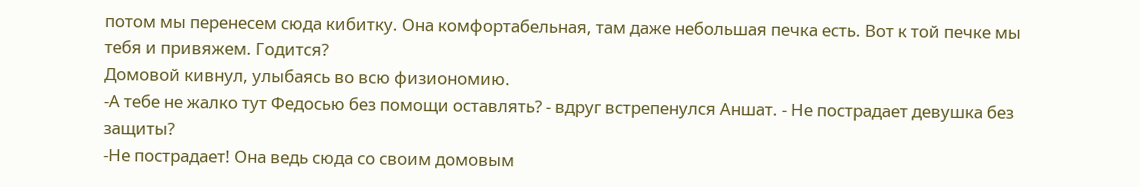потом мы перенесем сюда кибитку. Она комфортабельная, там даже небольшая печка есть. Вот к той печке мы тебя и привяжем. Годится?
Домовой кивнул, улыбаясь во всю физиономию.
-А тебе не жалко тут Федосью без помощи оставлять? - вдруг встрепенулся Аншат. - Не пострадает девушка без защиты?
-Не пострадает! Она ведь сюда со своим домовым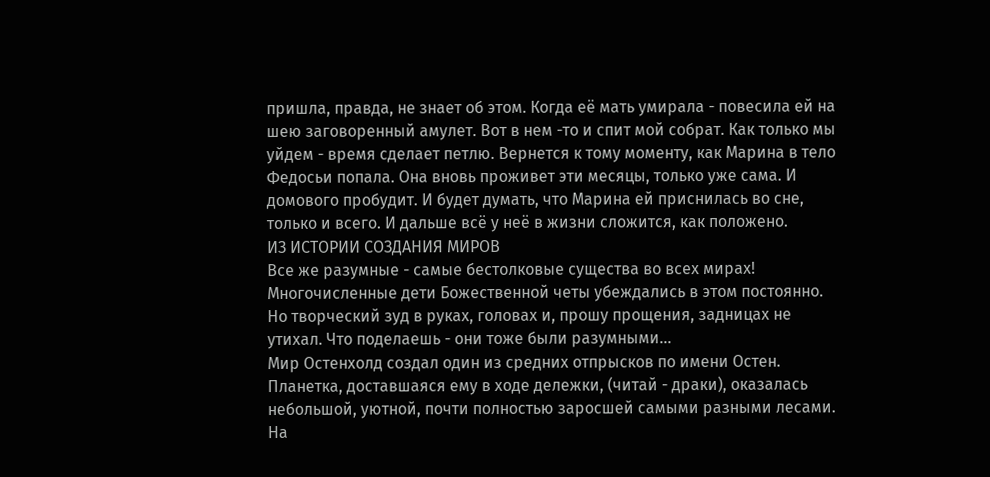пришла, правда, не знает об этом. Когда её мать умирала - повесила ей на шею заговоренный амулет. Вот в нем -то и спит мой собрат. Как только мы уйдем - время сделает петлю. Вернется к тому моменту, как Марина в тело Федосьи попала. Она вновь проживет эти месяцы, только уже сама. И домового пробудит. И будет думать, что Марина ей приснилась во сне, только и всего. И дальше всё у неё в жизни сложится, как положено.
ИЗ ИСТОРИИ СОЗДАНИЯ МИРОВ
Все же разумные - самые бестолковые существа во всех мирах! Многочисленные дети Божественной четы убеждались в этом постоянно. Но творческий зуд в руках, головах и, прошу прощения, задницах не утихал. Что поделаешь - они тоже были разумными...
Мир Остенхолд создал один из средних отпрысков по имени Остен. Планетка, доставшаяся ему в ходе дележки, (читай - драки), оказалась небольшой, уютной, почти полностью заросшей самыми разными лесами. На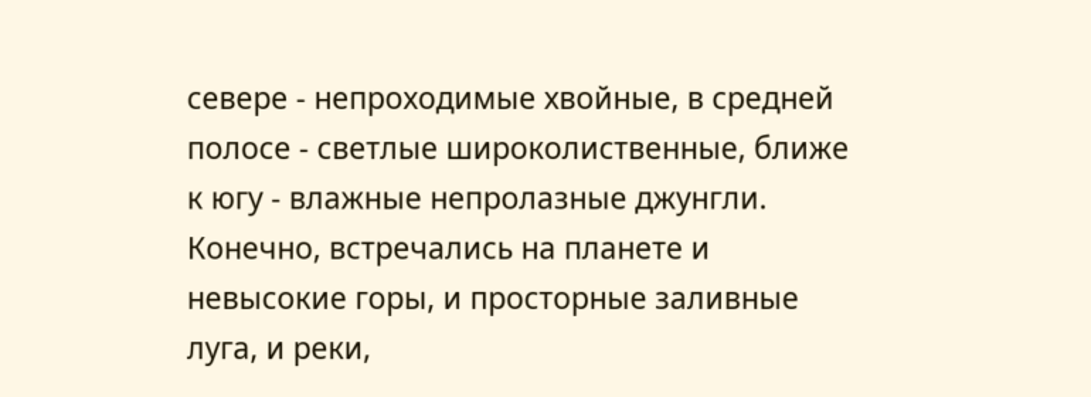севере - непроходимые хвойные, в средней полосе - светлые широколиственные, ближе к югу - влажные непролазные джунгли. Конечно, встречались на планете и невысокие горы, и просторные заливные луга, и реки,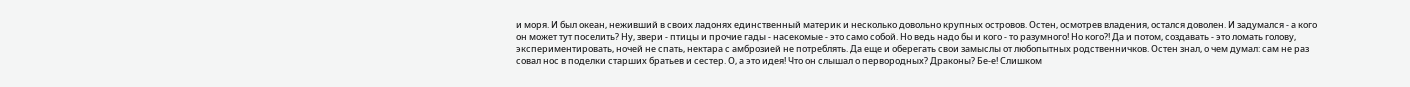и моря. И был океан, неживший в своих ладонях единственный материк и несколько довольно крупных островов. Остен, осмотрев владения, остался доволен. И задумался - а кого он может тут поселить? Ну, звери - птицы и прочие гады - насекомые - это само собой. Но ведь надо бы и кого - то разумного! Но кого?! Да и потом, создавать - это ломать голову, экспериментировать, ночей не спать, нектара с амброзией не потреблять. Да еще и оберегать свои замыслы от любопытных родственничков. Остен знал, о чем думал: сам не раз совал нос в поделки старших братьев и сестер. О, а это идея! Что он слышал о первородных? Драконы? Бе-е! Слишком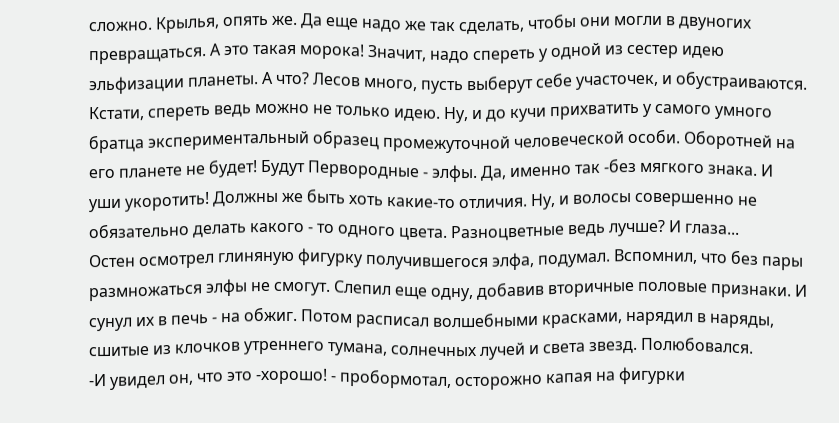сложно. Крылья, опять же. Да еще надо же так сделать, чтобы они могли в двуногих превращаться. А это такая морока! Значит, надо спереть у одной из сестер идею эльфизации планеты. А что? Лесов много, пусть выберут себе участочек, и обустраиваются. Кстати, спереть ведь можно не только идею. Ну, и до кучи прихватить у самого умного братца экспериментальный образец промежуточной человеческой особи. Оборотней на его планете не будет! Будут Первородные - элфы. Да, именно так -без мягкого знака. И уши укоротить! Должны же быть хоть какие-то отличия. Ну, и волосы совершенно не обязательно делать какого - то одного цвета. Разноцветные ведь лучше? И глаза...
Остен осмотрел глиняную фигурку получившегося элфа, подумал. Вспомнил, что без пары размножаться элфы не смогут. Слепил еще одну, добавив вторичные половые признаки. И сунул их в печь - на обжиг. Потом расписал волшебными красками, нарядил в наряды, сшитые из клочков утреннего тумана, солнечных лучей и света звезд. Полюбовался.
-И увидел он, что это -хорошо! - пробормотал, осторожно капая на фигурки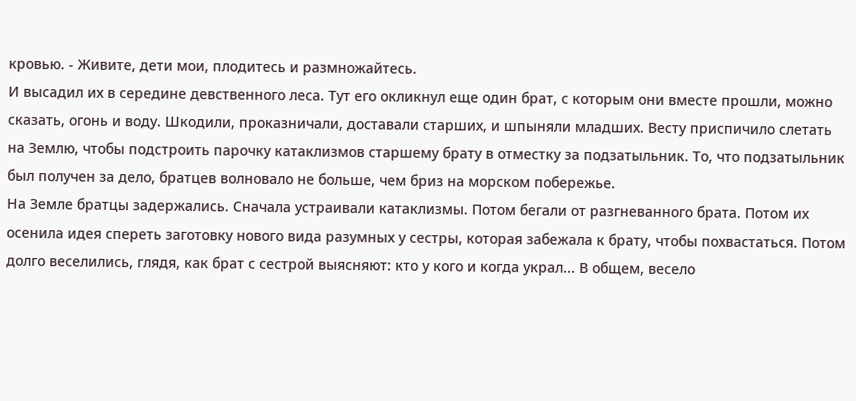кровью. - Живите, дети мои, плодитесь и размножайтесь.
И высадил их в середине девственного леса. Тут его окликнул еще один брат, с которым они вместе прошли, можно сказать, огонь и воду. Шкодили, проказничали, доставали старших, и шпыняли младших. Весту приспичило слетать на Землю, чтобы подстроить парочку катаклизмов старшему брату в отместку за подзатыльник. То, что подзатыльник был получен за дело, братцев волновало не больше, чем бриз на морском побережье.
На Земле братцы задержались. Сначала устраивали катаклизмы. Потом бегали от разгневанного брата. Потом их осенила идея спереть заготовку нового вида разумных у сестры, которая забежала к брату, чтобы похвастаться. Потом долго веселились, глядя, как брат с сестрой выясняют: кто у кого и когда украл... В общем, весело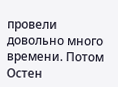провели довольно много времени. Потом Остен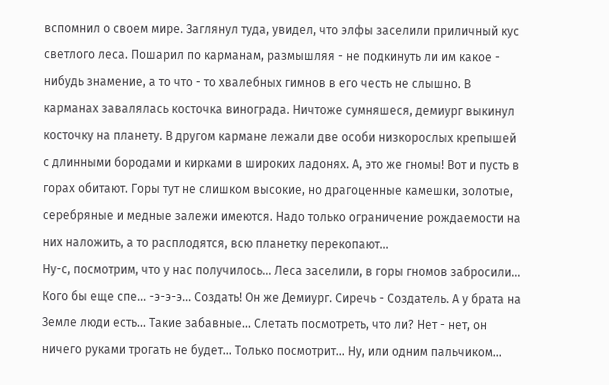вспомнил о своем мире. Заглянул туда, увидел, что элфы заселили приличный кус светлого леса. Пошарил по карманам, размышляя - не подкинуть ли им какое - нибудь знамение, а то что - то хвалебных гимнов в его честь не слышно. В карманах завалялась косточка винограда. Ничтоже сумняшеся, демиург выкинул косточку на планету. В другом кармане лежали две особи низкорослых крепышей с длинными бородами и кирками в широких ладонях. А, это же гномы! Вот и пусть в горах обитают. Горы тут не слишком высокие, но драгоценные камешки, золотые, серебряные и медные залежи имеются. Надо только ограничение рождаемости на них наложить, а то расплодятся, всю планетку перекопают...
Ну-с, посмотрим, что у нас получилось... Леса заселили, в горы гномов забросили... Кого бы еще спе... -э-э-э... Создать! Он же Демиург. Сиречь - Создатель. А у брата на Земле люди есть... Такие забавные... Слетать посмотреть, что ли? Нет - нет, он ничего руками трогать не будет... Только посмотрит... Ну, или одним пальчиком...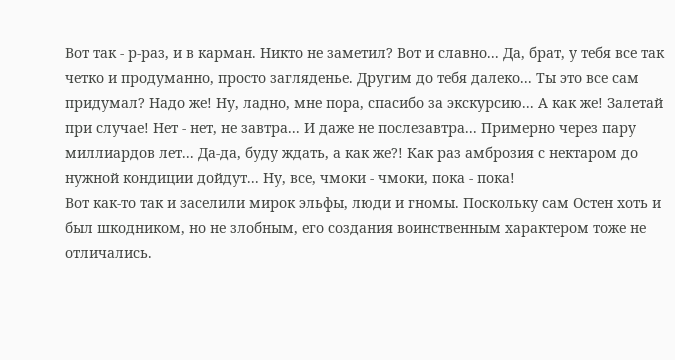Вот так - р-раз, и в карман. Никто не заметил? Вот и славно... Да, брат, у тебя все так четко и продуманно, просто загляденье. Другим до тебя далеко... Ты это все сам придумал? Надо же! Ну, ладно, мне пора, спасибо за экскурсию... А как же! Залетай при случае! Нет - нет, не завтра... И даже не послезавтра... Примерно через пару миллиардов лет... Да-да, буду ждать, а как же?! Как раз амброзия с нектаром до нужной кондиции дойдут... Ну, все, чмоки - чмоки, пока - пока!
Вот как-то так и заселили мирок эльфы, люди и гномы. Поскольку сам Остен хоть и был шкодником, но не злобным, его создания воинственным характером тоже не отличались.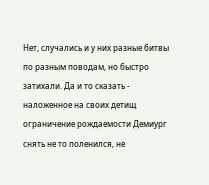Нет, случались и у них разные битвы по разным поводам, но быстро затихали. Да и то сказать - наложенное на своих детищ ограничение рождаемости Демиург снять не то поленился, не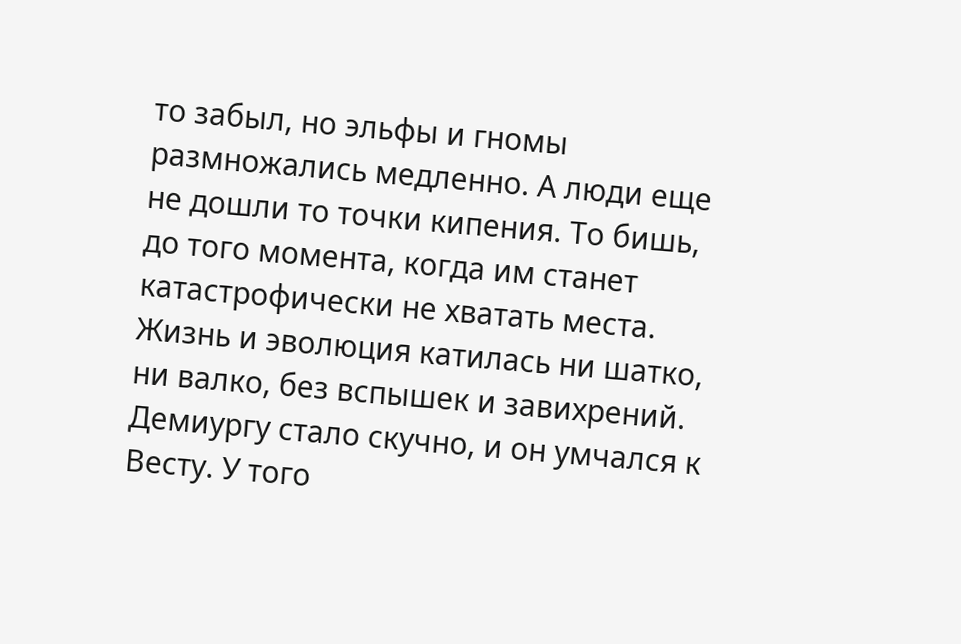то забыл, но эльфы и гномы размножались медленно. А люди еще не дошли то точки кипения. То бишь, до того момента, когда им станет катастрофически не хватать места. Жизнь и эволюция катилась ни шатко, ни валко, без вспышек и завихрений. Демиургу стало скучно, и он умчался к Весту. У того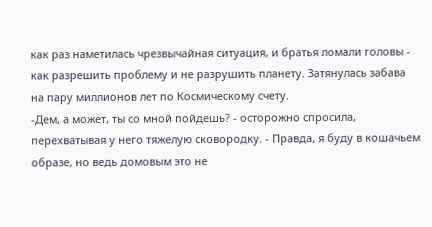как раз наметилась чрезвычайная ситуация, и братья ломали головы - как разрешить проблему и не разрушить планету. Затянулась забава на пару миллионов лет по Космическому счету.
-Дем, а может, ты со мной пойдешь? - осторожно спросила, перехватывая у него тяжелую сковородку. - Правда, я буду в кошачьем образе, но ведь домовым это не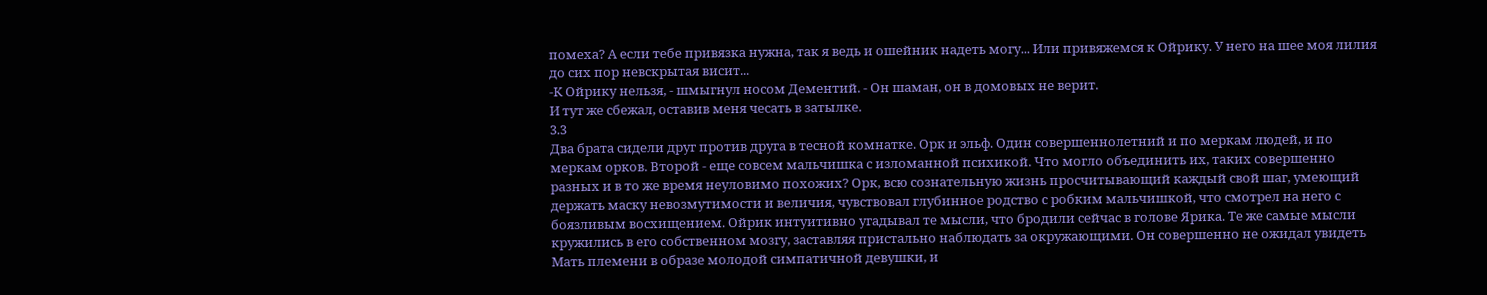помеха? А если тебе привязка нужна, так я ведь и ошейник надеть могу... Или привяжемся к Ойрику. У него на шее моя лилия до сих пор невскрытая висит...
-К Ойрику нельзя, - шмыгнул носом Дементий. - Он шаман, он в домовых не верит.
И тут же сбежал, оставив меня чесать в затылке.
3.3
Два брата сидели друг против друга в тесной комнатке. Орк и эльф. Один совершеннолетний и по меркам людей, и по меркам орков. Второй - еще совсем мальчишка с изломанной психикой. Что могло объединить их, таких совершенно разных и в то же время неуловимо похожих? Орк, всю сознательную жизнь просчитывающий каждый свой шаг, умеющий держать маску невозмутимости и величия, чувствовал глубинное родство с робким мальчишкой, что смотрел на него с боязливым восхищением. Ойрик интуитивно угадывал те мысли, что бродили сейчас в голове Ярика. Те же самые мысли кружились в его собственном мозгу, заставляя пристально наблюдать за окружающими. Он совершенно не ожидал увидеть Мать племени в образе молодой симпатичной девушки, и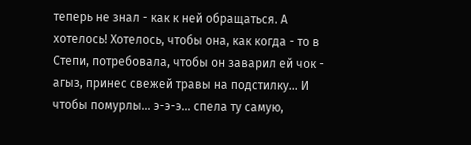теперь не знал - как к ней обращаться. А хотелось! Хотелось, чтобы она, как когда - то в Степи, потребовала, чтобы он заварил ей чок - агыз, принес свежей травы на подстилку... И чтобы помурлы... э-э-э... спела ту самую,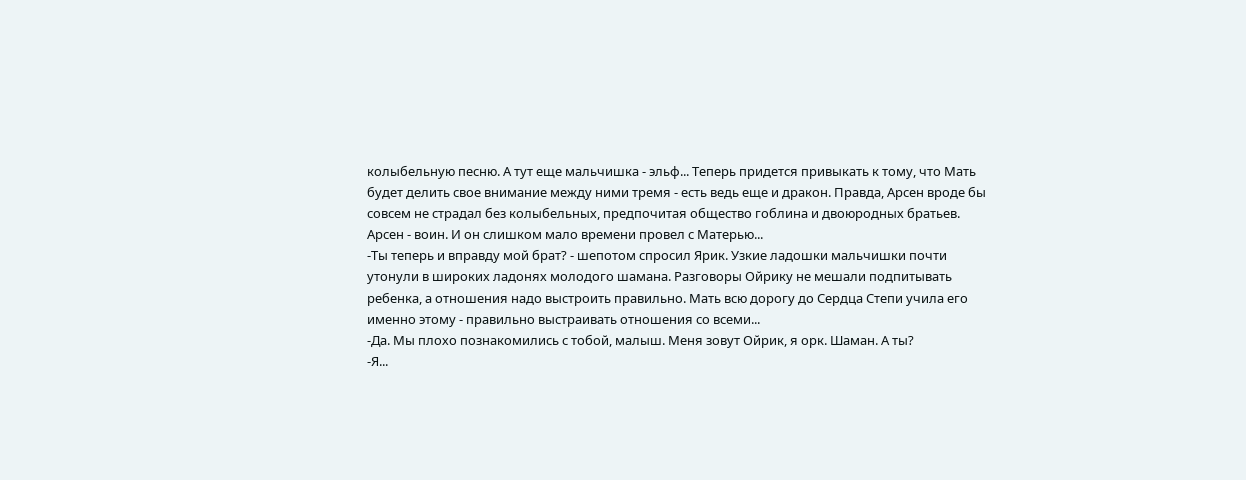колыбельную песню. А тут еще мальчишка - эльф... Теперь придется привыкать к тому, что Мать будет делить свое внимание между ними тремя - есть ведь еще и дракон. Правда, Арсен вроде бы совсем не страдал без колыбельных, предпочитая общество гоблина и двоюродных братьев. Арсен - воин. И он слишком мало времени провел с Матерью...
-Ты теперь и вправду мой брат? - шепотом спросил Ярик. Узкие ладошки мальчишки почти утонули в широких ладонях молодого шамана. Разговоры Ойрику не мешали подпитывать ребенка, а отношения надо выстроить правильно. Мать всю дорогу до Сердца Степи учила его именно этому - правильно выстраивать отношения со всеми...
-Да. Мы плохо познакомились с тобой, малыш. Меня зовут Ойрик, я орк. Шаман. А ты?
-Я...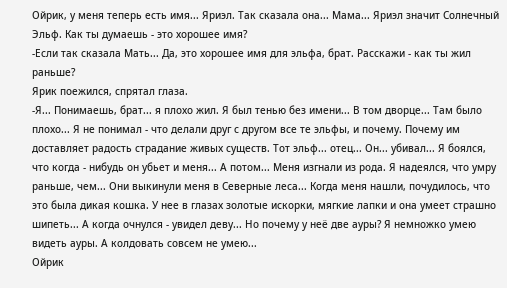Ойрик, у меня теперь есть имя... Яриэл. Так сказала она... Мама... Яриэл значит Солнечный Эльф. Как ты думаешь - это хорошее имя?
-Если так сказала Мать... Да, это хорошее имя для эльфа, брат. Расскажи - как ты жил раньше?
Ярик поежился, спрятал глаза.
-Я... Понимаешь, брат... я плохо жил. Я был тенью без имени... В том дворце... Там было плохо... Я не понимал - что делали друг с другом все те эльфы, и почему. Почему им доставляет радость страдание живых существ. Тот эльф... отец... Он... убивал... Я боялся, что когда - нибудь он убьет и меня... А потом... Меня изгнали из рода. Я надеялся, что умру раньше, чем... Они выкинули меня в Северные леса... Когда меня нашли, почудилось, что это была дикая кошка. У нее в глазах золотые искорки, мягкие лапки и она умеет страшно шипеть... А когда очнулся - увидел деву... Но почему у неё две ауры? Я немножко умею видеть ауры. А колдовать совсем не умею...
Ойрик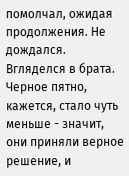помолчал, ожидая продолжения. Не дождался. Вгляделся в брата. Черное пятно, кажется, стало чуть меньше - значит, они приняли верное решение, и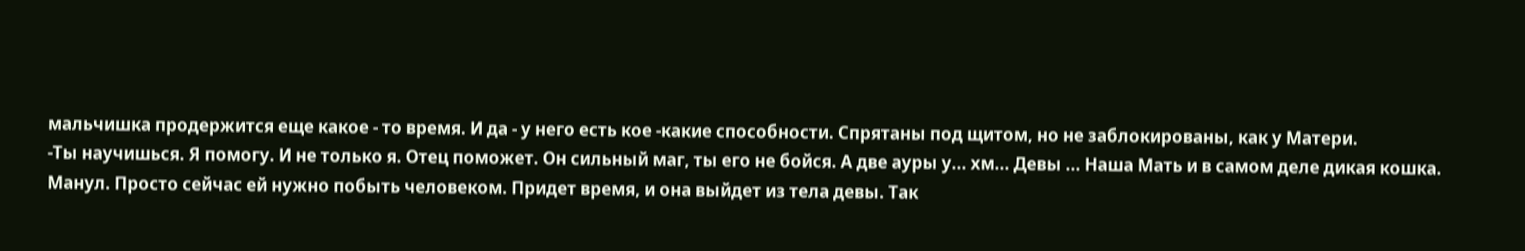мальчишка продержится еще какое - то время. И да - у него есть кое -какие способности. Спрятаны под щитом, но не заблокированы, как у Матери.
-Ты научишься. Я помогу. И не только я. Отец поможет. Он сильный маг, ты его не бойся. А две ауры у... хм... Девы ... Наша Мать и в самом деле дикая кошка. Манул. Просто сейчас ей нужно побыть человеком. Придет время, и она выйдет из тела девы. Так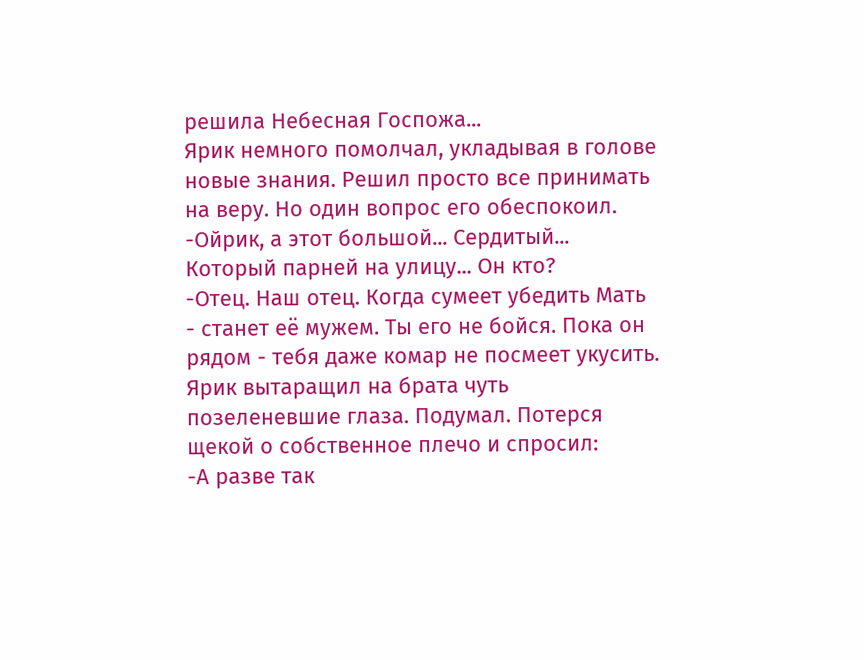решила Небесная Госпожа...
Ярик немного помолчал, укладывая в голове новые знания. Решил просто все принимать на веру. Но один вопрос его обеспокоил.
-Ойрик, а этот большой... Сердитый... Который парней на улицу... Он кто?
-Отец. Наш отец. Когда сумеет убедить Мать - станет её мужем. Ты его не бойся. Пока он рядом - тебя даже комар не посмеет укусить.
Ярик вытаращил на брата чуть позеленевшие глаза. Подумал. Потерся щекой о собственное плечо и спросил:
-А разве так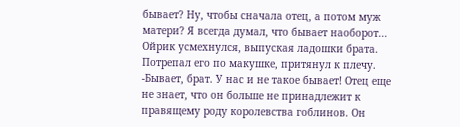бывает? Ну, чтобы сначала отец, а потом муж матери? Я всегда думал, что бывает наоборот...
Ойрик усмехнулся, выпуская ладошки брата. Потрепал его по макушке, притянул к плечу.
-Бывает, брат. У нас и не такое бывает! Отец еще не знает, что он больше не принадлежит к правящему роду королевства гоблинов. Он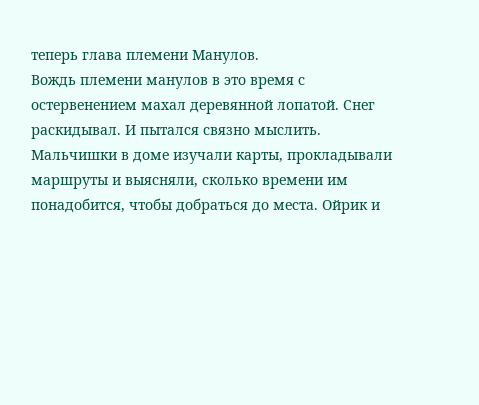теперь глава племени Манулов.
Вождь племени манулов в это время с остервенением махал деревянной лопатой. Снег раскидывал. И пытался связно мыслить. Мальчишки в доме изучали карты, прокладывали маршруты и выясняли, сколько времени им понадобится, чтобы добраться до места. Ойрик и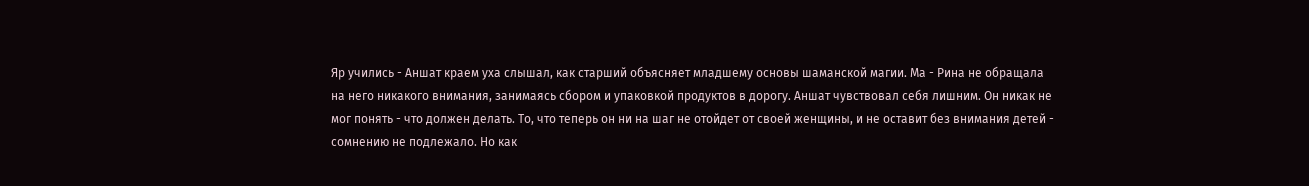Яр учились - Аншат краем уха слышал, как старший объясняет младшему основы шаманской магии. Ма - Рина не обращала на него никакого внимания, занимаясь сбором и упаковкой продуктов в дорогу. Аншат чувствовал себя лишним. Он никак не мог понять - что должен делать. То, что теперь он ни на шаг не отойдет от своей женщины, и не оставит без внимания детей - сомнению не подлежало. Но как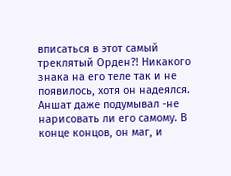вписаться в этот самый треклятый Орден?! Никакого знака на его теле так и не появилось, хотя он надеялся. Аншат даже подумывал -не нарисовать ли его самому. В конце концов, он маг, и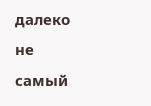далеко не самый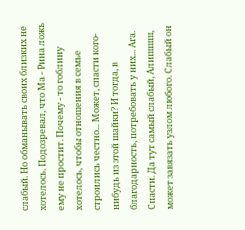слабый. Но обманывать своих близких не хотелось. Подозревал, что Ма - Рина ложь ему не простит. Почему - то гоблину хотелось, чтобы отношения в семье строились честно... Может, спасти кого-нибудь из этой шайки? И тогда, в благодарность, потребовать у них... Ага. Спасти. Да тут самый слабый, Алишшш, может завязать узлом любого. Слабый он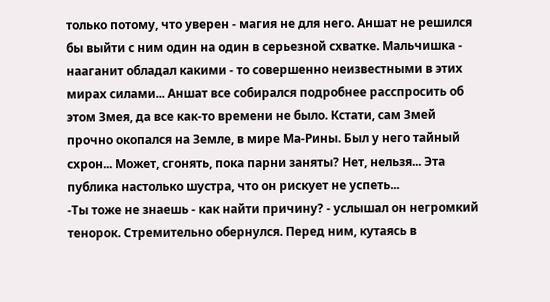только потому, что уверен - магия не для него. Аншат не решился бы выйти с ним один на один в серьезной схватке. Мальчишка - нааганит обладал какими - то совершенно неизвестными в этих мирах силами... Аншат все собирался подробнее расспросить об этом Змея, да все как-то времени не было. Кстати, сам Змей прочно окопался на Земле, в мире Ма-Рины. Был у него тайный схрон... Может, сгонять, пока парни заняты? Нет, нельзя... Эта публика настолько шустра, что он рискует не успеть...
-Ты тоже не знаешь - как найти причину? - услышал он негромкий тенорок. Стремительно обернулся. Перед ним, кутаясь в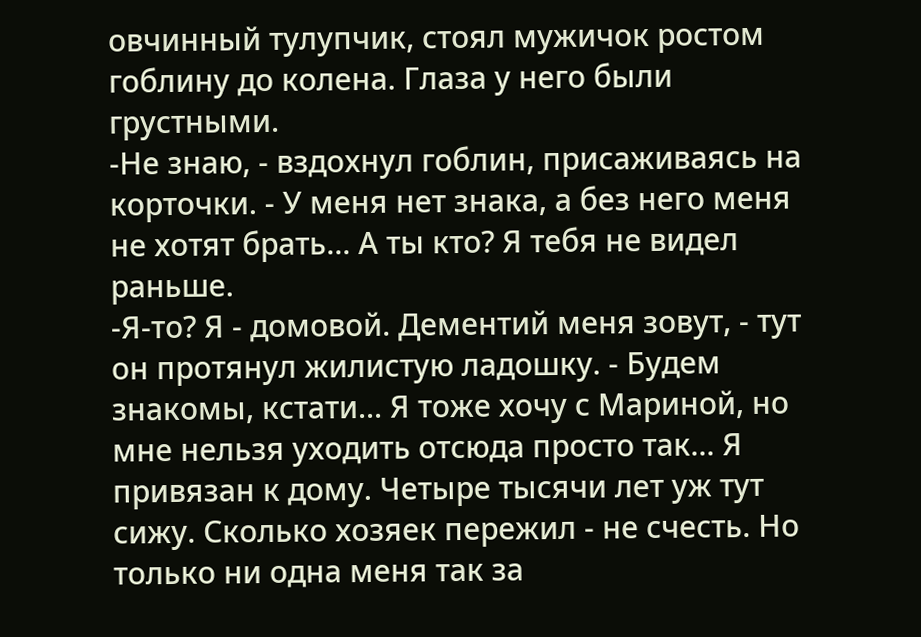овчинный тулупчик, стоял мужичок ростом гоблину до колена. Глаза у него были грустными.
-Не знаю, - вздохнул гоблин, присаживаясь на корточки. - У меня нет знака, а без него меня не хотят брать... А ты кто? Я тебя не видел раньше.
-Я-то? Я - домовой. Дементий меня зовут, - тут он протянул жилистую ладошку. - Будем знакомы, кстати... Я тоже хочу с Мариной, но мне нельзя уходить отсюда просто так... Я привязан к дому. Четыре тысячи лет уж тут сижу. Сколько хозяек пережил - не счесть. Но только ни одна меня так за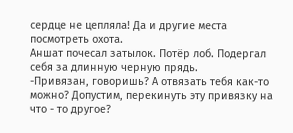сердце не цепляла! Да и другие места посмотреть охота.
Аншат почесал затылок. Потёр лоб. Подергал себя за длинную черную прядь.
-Привязан, говоришь? А отвязать тебя как-то можно? Допустим, перекинуть эту привязку на что - то другое?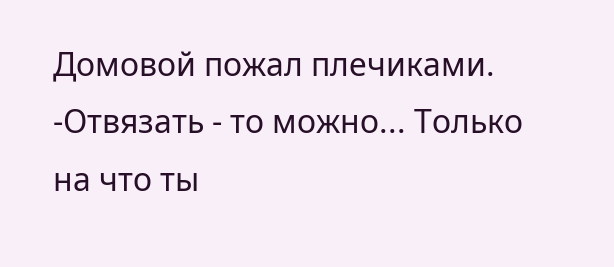Домовой пожал плечиками.
-Отвязать - то можно... Только на что ты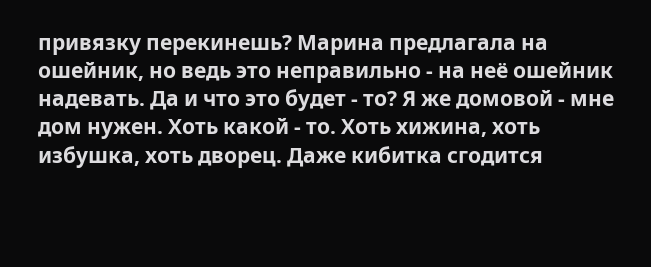привязку перекинешь? Марина предлагала на ошейник, но ведь это неправильно - на неё ошейник надевать. Да и что это будет - то? Я же домовой - мне дом нужен. Хоть какой - то. Хоть хижина, хоть избушка, хоть дворец. Даже кибитка сгодится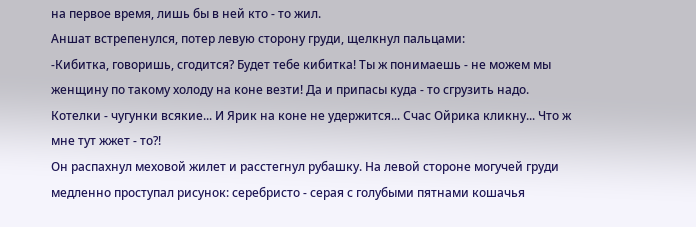на первое время, лишь бы в ней кто - то жил.
Аншат встрепенулся, потер левую сторону груди, щелкнул пальцами:
-Кибитка, говоришь, сгодится? Будет тебе кибитка! Ты ж понимаешь - не можем мы женщину по такому холоду на коне везти! Да и припасы куда - то сгрузить надо. Котелки - чугунки всякие... И Ярик на коне не удержится... Счас Ойрика кликну... Что ж мне тут жжет - то?!
Он распахнул меховой жилет и расстегнул рубашку. На левой стороне могучей груди медленно проступал рисунок: серебристо - серая с голубыми пятнами кошачья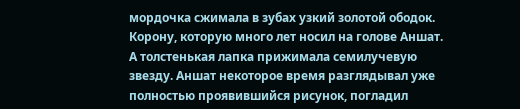мордочка сжимала в зубах узкий золотой ободок. Корону, которую много лет носил на голове Аншат. А толстенькая лапка прижимала семилучевую звезду. Аншат некоторое время разглядывал уже полностью проявившийся рисунок, погладил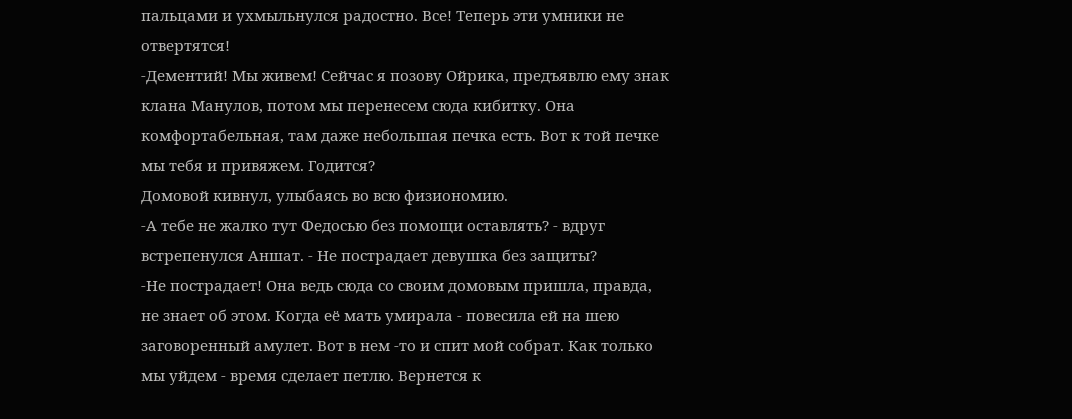пальцами и ухмыльнулся радостно. Все! Теперь эти умники не отвертятся!
-Дементий! Мы живем! Сейчас я позову Ойрика, предъявлю ему знак клана Манулов, потом мы перенесем сюда кибитку. Она комфортабельная, там даже небольшая печка есть. Вот к той печке мы тебя и привяжем. Годится?
Домовой кивнул, улыбаясь во всю физиономию.
-А тебе не жалко тут Федосью без помощи оставлять? - вдруг встрепенулся Аншат. - Не пострадает девушка без защиты?
-Не пострадает! Она ведь сюда со своим домовым пришла, правда, не знает об этом. Когда её мать умирала - повесила ей на шею заговоренный амулет. Вот в нем -то и спит мой собрат. Как только мы уйдем - время сделает петлю. Вернется к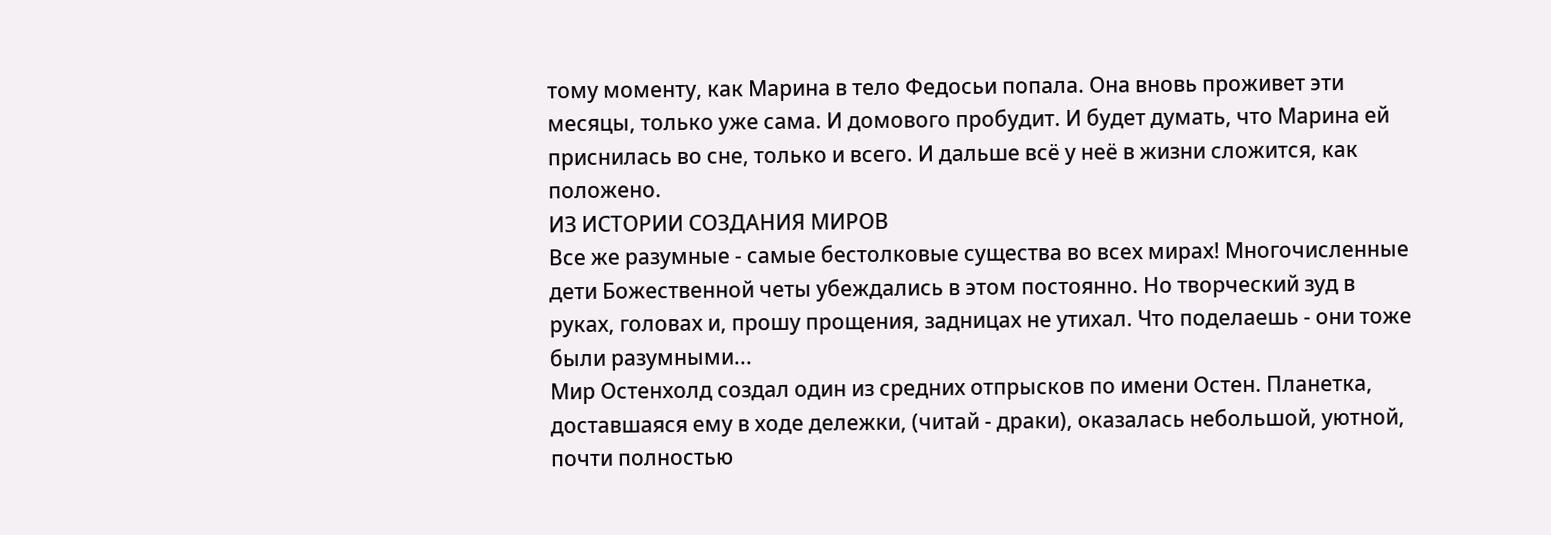тому моменту, как Марина в тело Федосьи попала. Она вновь проживет эти месяцы, только уже сама. И домового пробудит. И будет думать, что Марина ей приснилась во сне, только и всего. И дальше всё у неё в жизни сложится, как положено.
ИЗ ИСТОРИИ СОЗДАНИЯ МИРОВ
Все же разумные - самые бестолковые существа во всех мирах! Многочисленные дети Божественной четы убеждались в этом постоянно. Но творческий зуд в руках, головах и, прошу прощения, задницах не утихал. Что поделаешь - они тоже были разумными...
Мир Остенхолд создал один из средних отпрысков по имени Остен. Планетка, доставшаяся ему в ходе дележки, (читай - драки), оказалась небольшой, уютной, почти полностью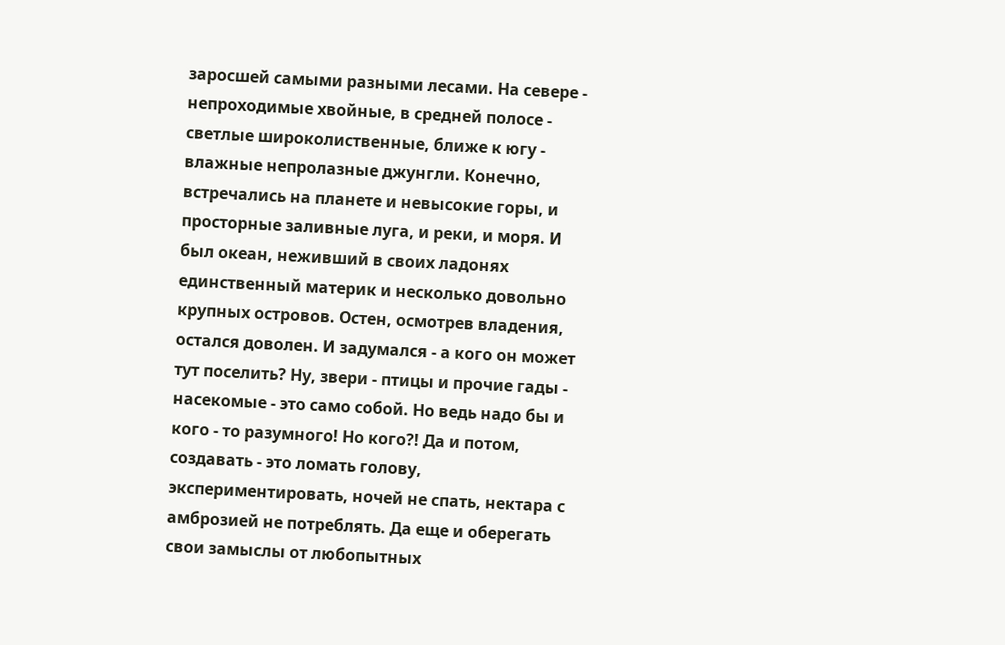заросшей самыми разными лесами. На севере - непроходимые хвойные, в средней полосе - светлые широколиственные, ближе к югу - влажные непролазные джунгли. Конечно, встречались на планете и невысокие горы, и просторные заливные луга, и реки, и моря. И был океан, неживший в своих ладонях единственный материк и несколько довольно крупных островов. Остен, осмотрев владения, остался доволен. И задумался - а кого он может тут поселить? Ну, звери - птицы и прочие гады - насекомые - это само собой. Но ведь надо бы и кого - то разумного! Но кого?! Да и потом, создавать - это ломать голову, экспериментировать, ночей не спать, нектара с амброзией не потреблять. Да еще и оберегать свои замыслы от любопытных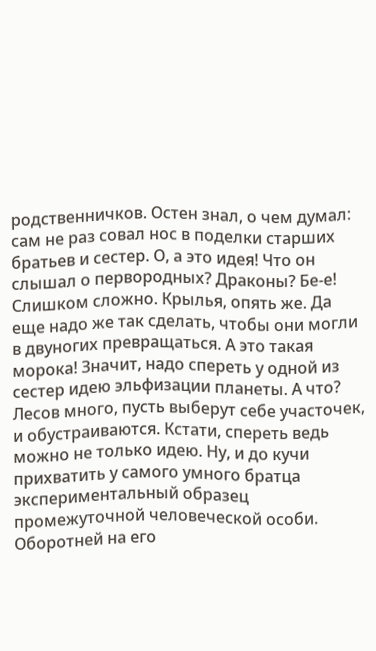родственничков. Остен знал, о чем думал: сам не раз совал нос в поделки старших братьев и сестер. О, а это идея! Что он слышал о первородных? Драконы? Бе-е! Слишком сложно. Крылья, опять же. Да еще надо же так сделать, чтобы они могли в двуногих превращаться. А это такая морока! Значит, надо спереть у одной из сестер идею эльфизации планеты. А что? Лесов много, пусть выберут себе участочек, и обустраиваются. Кстати, спереть ведь можно не только идею. Ну, и до кучи прихватить у самого умного братца экспериментальный образец промежуточной человеческой особи. Оборотней на его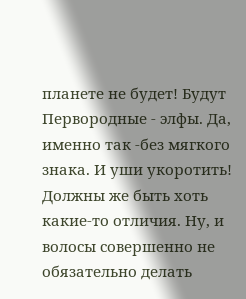планете не будет! Будут Первородные - элфы. Да, именно так -без мягкого знака. И уши укоротить! Должны же быть хоть какие-то отличия. Ну, и волосы совершенно не обязательно делать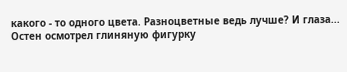какого - то одного цвета. Разноцветные ведь лучше? И глаза...
Остен осмотрел глиняную фигурку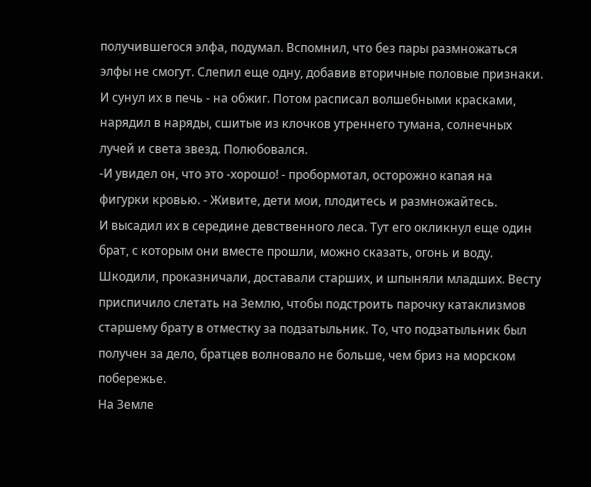получившегося элфа, подумал. Вспомнил, что без пары размножаться элфы не смогут. Слепил еще одну, добавив вторичные половые признаки. И сунул их в печь - на обжиг. Потом расписал волшебными красками, нарядил в наряды, сшитые из клочков утреннего тумана, солнечных лучей и света звезд. Полюбовался.
-И увидел он, что это -хорошо! - пробормотал, осторожно капая на фигурки кровью. - Живите, дети мои, плодитесь и размножайтесь.
И высадил их в середине девственного леса. Тут его окликнул еще один брат, с которым они вместе прошли, можно сказать, огонь и воду. Шкодили, проказничали, доставали старших, и шпыняли младших. Весту приспичило слетать на Землю, чтобы подстроить парочку катаклизмов старшему брату в отместку за подзатыльник. То, что подзатыльник был получен за дело, братцев волновало не больше, чем бриз на морском побережье.
На Земле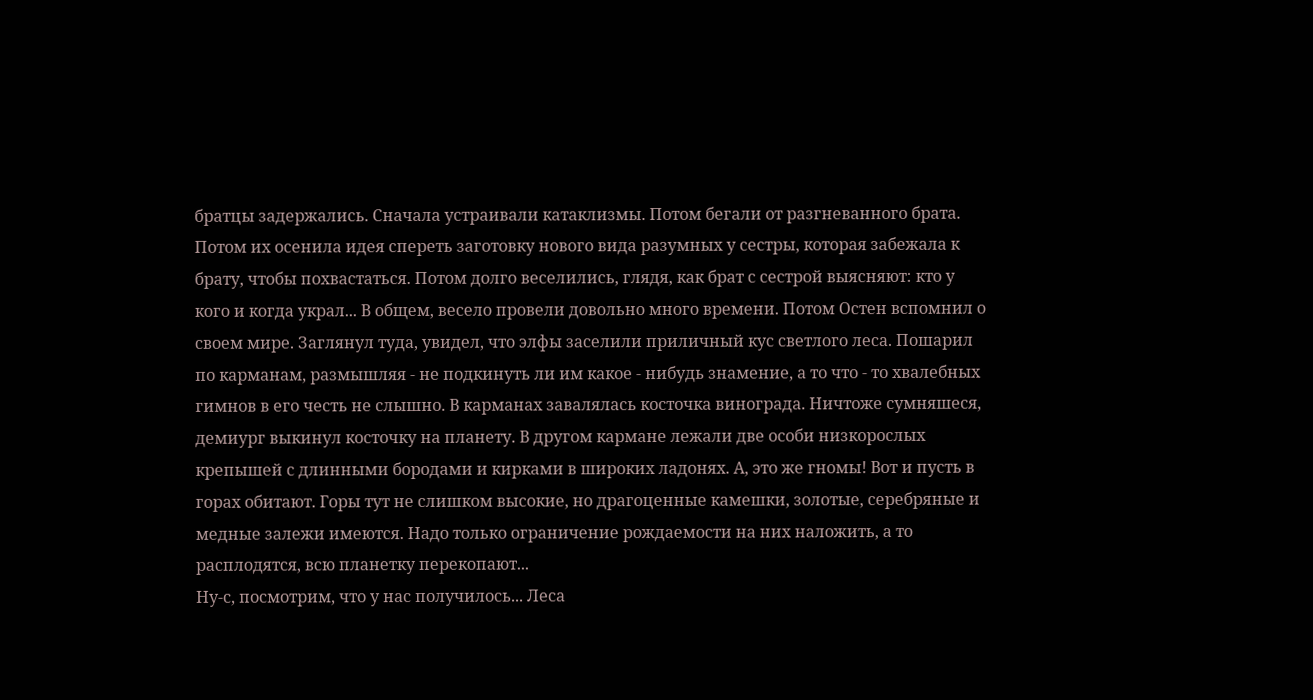братцы задержались. Сначала устраивали катаклизмы. Потом бегали от разгневанного брата. Потом их осенила идея спереть заготовку нового вида разумных у сестры, которая забежала к брату, чтобы похвастаться. Потом долго веселились, глядя, как брат с сестрой выясняют: кто у кого и когда украл... В общем, весело провели довольно много времени. Потом Остен вспомнил о своем мире. Заглянул туда, увидел, что элфы заселили приличный кус светлого леса. Пошарил по карманам, размышляя - не подкинуть ли им какое - нибудь знамение, а то что - то хвалебных гимнов в его честь не слышно. В карманах завалялась косточка винограда. Ничтоже сумняшеся, демиург выкинул косточку на планету. В другом кармане лежали две особи низкорослых крепышей с длинными бородами и кирками в широких ладонях. А, это же гномы! Вот и пусть в горах обитают. Горы тут не слишком высокие, но драгоценные камешки, золотые, серебряные и медные залежи имеются. Надо только ограничение рождаемости на них наложить, а то расплодятся, всю планетку перекопают...
Ну-с, посмотрим, что у нас получилось... Леса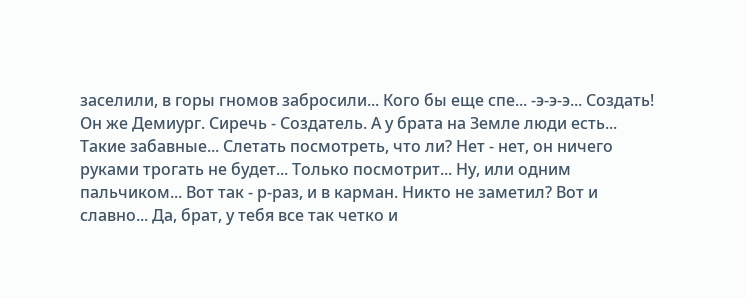заселили, в горы гномов забросили... Кого бы еще спе... -э-э-э... Создать! Он же Демиург. Сиречь - Создатель. А у брата на Земле люди есть... Такие забавные... Слетать посмотреть, что ли? Нет - нет, он ничего руками трогать не будет... Только посмотрит... Ну, или одним пальчиком... Вот так - р-раз, и в карман. Никто не заметил? Вот и славно... Да, брат, у тебя все так четко и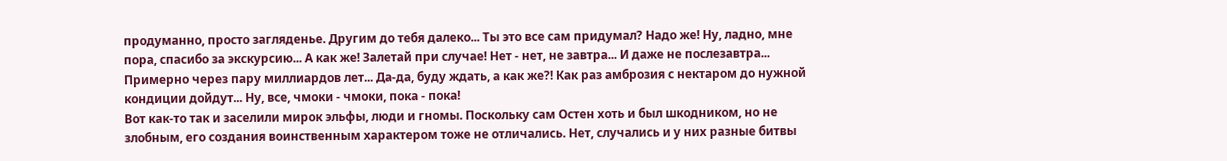продуманно, просто загляденье. Другим до тебя далеко... Ты это все сам придумал? Надо же! Ну, ладно, мне пора, спасибо за экскурсию... А как же! Залетай при случае! Нет - нет, не завтра... И даже не послезавтра... Примерно через пару миллиардов лет... Да-да, буду ждать, а как же?! Как раз амброзия с нектаром до нужной кондиции дойдут... Ну, все, чмоки - чмоки, пока - пока!
Вот как-то так и заселили мирок эльфы, люди и гномы. Поскольку сам Остен хоть и был шкодником, но не злобным, его создания воинственным характером тоже не отличались. Нет, случались и у них разные битвы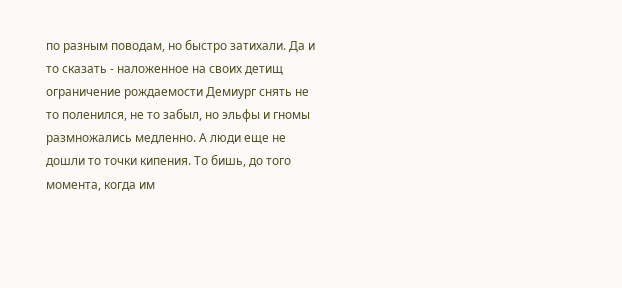по разным поводам, но быстро затихали. Да и то сказать - наложенное на своих детищ ограничение рождаемости Демиург снять не то поленился, не то забыл, но эльфы и гномы размножались медленно. А люди еще не дошли то точки кипения. То бишь, до того момента, когда им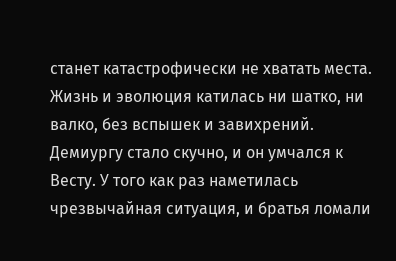станет катастрофически не хватать места. Жизнь и эволюция катилась ни шатко, ни валко, без вспышек и завихрений. Демиургу стало скучно, и он умчался к Весту. У того как раз наметилась чрезвычайная ситуация, и братья ломали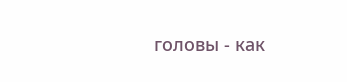головы - как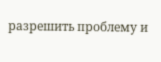разрешить проблему и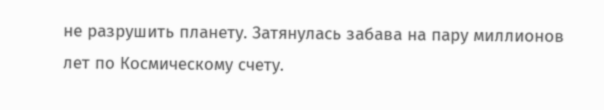не разрушить планету. Затянулась забава на пару миллионов лет по Космическому счету.